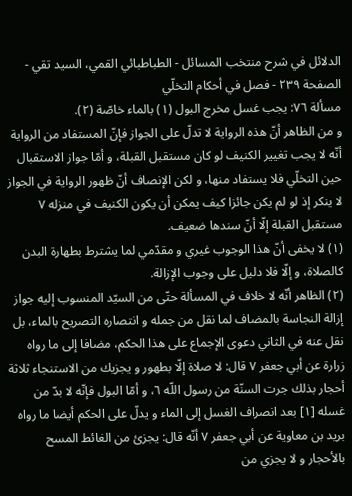الدلائل في شرح منتخب المسائل - الطباطبائي القمي، السید تقي - الصفحة ٢٣٩ - فصل في أحكام التخلّي
مسألة ٧٦: يجب غسل مخرج البول (١) بالماء خاصّة (٢).
و من الظاهر أنّ هذه الرواية لا تدلّ على الجواز فإنّ المستفاد من الرواية أنّه لا يجب تغيير الكنيف لو كان مستقبل القبلة، و أمّا جواز الاستقبال حين التخلّي فلا يستفاد منها، و لكن الإنصاف أنّ ظهور الرواية في الجواز لا ينكر إذ لو لم يكن جائزا كيف يمكن أن يكون الكنيف في منزله ٧ مستقبل القبلة إلّا أنّ سندها ضعيف.
(١) لا يخفى أنّ هذا الوجوب غيري و مقدّمي لما يشترط بطهارة البدن كالصلاة، و إلّا فلا دليل على وجوب الإزالة.
(٢) الظاهر أنّه لا خلاف في المسألة حتّى من السيّد المنسوب إليه جواز إزالة النجاسة بالمضاف لما نقل من جمله و انتصاره التصريح بالماء، بل نقل عنه في الثاني دعوى الإجماع على هذا الحكم، مضافا إلى ما رواه زرارة عن أبي جعفر ٧ قال: لا صلاة إلّا بطهور و يجزيك من الاستنجاء ثلاثة أحجار بذلك جرت السنّة من رسول اللّه ٦، و أمّا البول فإنّه لا بدّ من غسله [١] بعد انصراف الغسل إلى الماء و يدلّ على الحكم أيضا ما رواه بريد بن معاوية عن أبي جعفر ٧ أنّه قال: يجزئ من الغائط المسح بالأحجار و لا يجزي من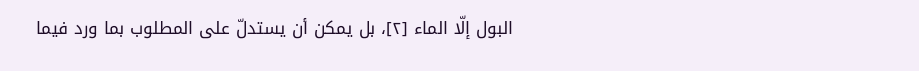البول إلّا الماء [٢]، بل يمكن أن يستدلّ على المطلوب بما ورد فيما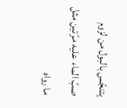يتنجّس بالبول من لزوم صبّ الماء عليه مرّتين مثل ما رواه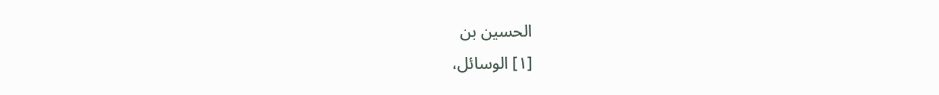الحسين بن
[١] الوسائل،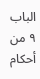الباب ٩ من أحكام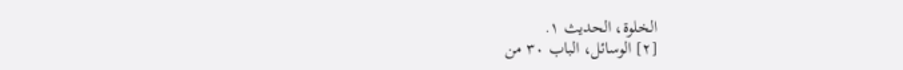الخلوة، الحديث ١.
[٢] الوسائل، الباب ٣٠ من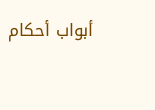أبواب أحكام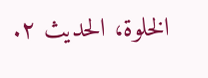الخلوة، الحديث ٢.